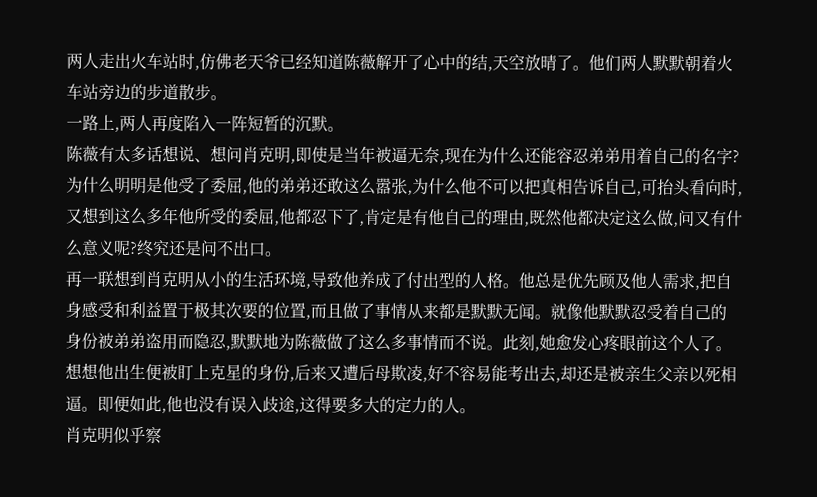两人走出火车站时,仿佛老天爷已经知道陈薇解开了心中的结,天空放晴了。他们两人默默朝着火车站旁边的步道散步。
一路上,两人再度陷入一阵短暂的沉默。
陈薇有太多话想说、想问肖克明,即使是当年被逼无奈,现在为什么还能容忍弟弟用着自己的名字?为什么明明是他受了委屈,他的弟弟还敢这么嚣张,为什么他不可以把真相告诉自己,可抬头看向时,又想到这么多年他所受的委屈,他都忍下了,肯定是有他自己的理由,既然他都决定这么做,问又有什么意义呢?终究还是问不出口。
再一联想到肖克明从小的生活环境,导致他养成了付出型的人格。他总是优先顾及他人需求,把自身感受和利益置于极其次要的位置,而且做了事情从来都是默默无闻。就像他默默忍受着自己的身份被弟弟盗用而隐忍,默默地为陈薇做了这么多事情而不说。此刻,她愈发心疼眼前这个人了。想想他出生便被盯上克星的身份,后来又遭后母欺凌,好不容易能考出去,却还是被亲生父亲以死相逼。即便如此,他也没有误入歧途,这得要多大的定力的人。
肖克明似乎察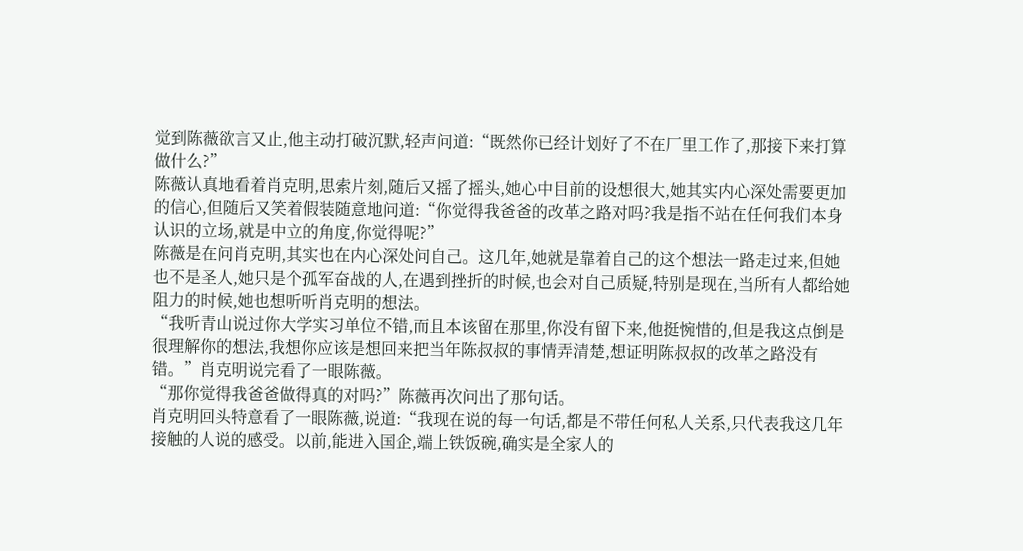觉到陈薇欲言又止,他主动打破沉默,轻声问道:“既然你已经计划好了不在厂里工作了,那接下来打算做什么?”
陈薇认真地看着肖克明,思索片刻,随后又摇了摇头,她心中目前的设想很大,她其实内心深处需要更加的信心,但随后又笑着假装随意地问道:“你觉得我爸爸的改革之路对吗?我是指不站在任何我们本身认识的立场,就是中立的角度,你觉得呢?”
陈薇是在问肖克明,其实也在内心深处问自己。这几年,她就是靠着自己的这个想法一路走过来,但她也不是圣人,她只是个孤军奋战的人,在遇到挫折的时候,也会对自己质疑,特别是现在,当所有人都给她阻力的时候,她也想听听肖克明的想法。
“我听青山说过你大学实习单位不错,而且本该留在那里,你没有留下来,他挺惋惜的,但是我这点倒是很理解你的想法,我想你应该是想回来把当年陈叔叔的事情弄清楚,想证明陈叔叔的改革之路没有错。”肖克明说完看了一眼陈薇。
“那你觉得我爸爸做得真的对吗?”陈薇再次问出了那句话。
肖克明回头特意看了一眼陈薇,说道:“我现在说的每一句话,都是不带任何私人关系,只代表我这几年接触的人说的感受。以前,能进入国企,端上铁饭碗,确实是全家人的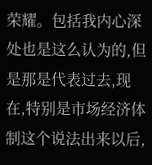荣耀。包括我内心深处也是这么认为的,但是那是代表过去,现在,特别是市场经济体制这个说法出来以后,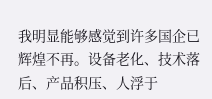我明显能够感觉到许多国企已辉煌不再。设备老化、技术落后、产品积压、人浮于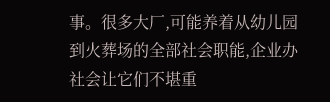事。很多大厂,可能养着从幼儿园到火葬场的全部社会职能,企业办社会让它们不堪重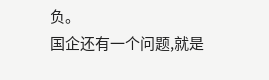负。
国企还有一个问题,就是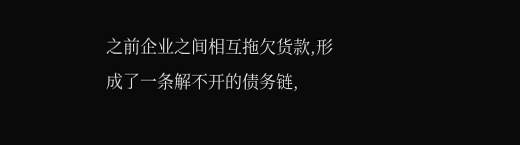之前企业之间相互拖欠货款,形成了一条解不开的债务链,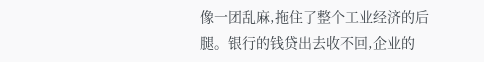像一团乱麻,拖住了整个工业经济的后腿。银行的钱贷出去收不回,企业的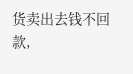货卖出去钱不回款,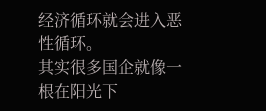经济循环就会进入恶性循环。
其实很多国企就像一根在阳光下